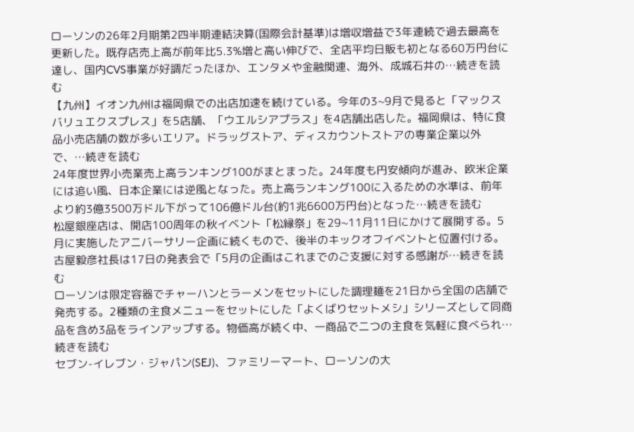ローソンの26年2月期第2四半期連結決算(国際会計基準)は増収増益で3年連続で過去最高を更新した。既存店売上高が前年比5.3%増と高い伸びで、全店平均日販も初となる60万円台に達し、国内CVS事業が好調だったほか、エンタメや金融関連、海外、成城石井の…続きを読む
【九州】イオン九州は福岡県での出店加速を続けている。今年の3~9月で見ると「マックスバリュエクスプレス」を5店舗、「ウエルシアプラス」を4店舗出店した。福岡県は、特に食品小売店舗の数が多いエリア。ドラッグストア、ディスカウントストアの専業企業以外で、…続きを読む
24年度世界小売業売上高ランキング100がまとまった。24年度も円安傾向が進み、欧米企業には追い風、日本企業には逆風となった。売上高ランキング100に入るための水準は、前年より約3億3500万ドル下がって106億ドル台(約1兆6600万円台)となった…続きを読む
松屋銀座店は、開店100周年の秋イベント「松縁祭」を29~11月11日にかけて展開する。5月に実施したアニバーサリー企画に続くもので、後半のキックオフイベントと位置付ける。 古屋毅彦社長は17日の発表会で「5月の企画はこれまでのご支援に対する感謝が…続きを読む
ローソンは限定容器でチャーハンとラーメンをセットにした調理麺を21日から全国の店舗で発売する。2種類の主食メニューをセットにした「よくばりセットメシ」シリーズとして同商品を含め3品をラインアップする。物価高が続く中、一商品で二つの主食を気軽に食べられ…続きを読む
セブン-イレブン・ジャパン(SEJ)、ファミリーマート、ローソンの大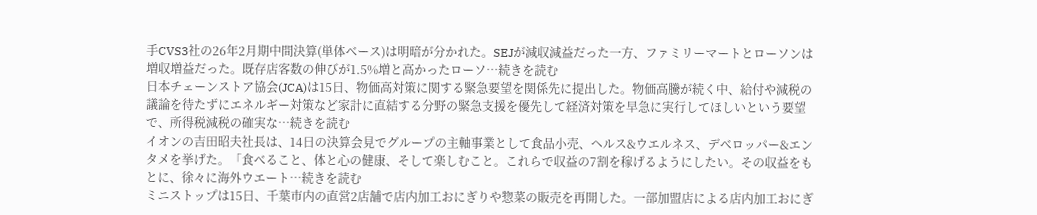手CVS3社の26年2月期中間決算(単体ベース)は明暗が分かれた。SEJが減収減益だった一方、ファミリーマートとローソンは増収増益だった。既存店客数の伸びが1.5%増と高かったローソ…続きを読む
日本チェーンストア協会(JCA)は15日、物価高対策に関する緊急要望を関係先に提出した。物価高騰が続く中、給付や減税の議論を待たずにエネルギー対策など家計に直結する分野の緊急支援を優先して経済対策を早急に実行してほしいという要望で、所得税減税の確実な…続きを読む
イオンの吉田昭夫社長は、14日の決算会見でグループの主軸事業として食品小売、ヘルス&ウエルネス、デベロッパー&エンタメを挙げた。「食べること、体と心の健康、そして楽しむこと。これらで収益の7割を稼げるようにしたい。その収益をもとに、徐々に海外ウエート…続きを読む
ミニストップは15日、千葉市内の直営2店舗で店内加工おにぎりや惣菜の販売を再開した。一部加盟店による店内加工おにぎ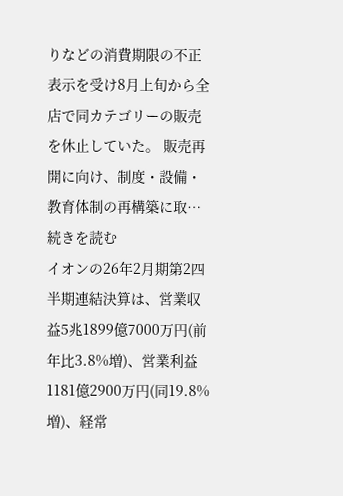りなどの消費期限の不正表示を受け8月上旬から全店で同カテゴリーの販売を休止していた。 販売再開に向け、制度・設備・教育体制の再構築に取…続きを読む
イオンの26年2月期第2四半期連結決算は、営業収益5兆1899億7000万円(前年比3.8%増)、営業利益1181億2900万円(同19.8%増)、経常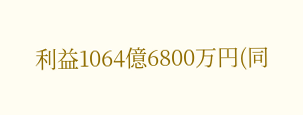利益1064億6800万円(同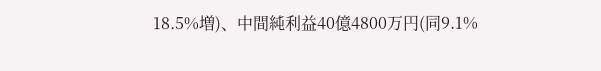18.5%増)、中間純利益40億4800万円(同9.1%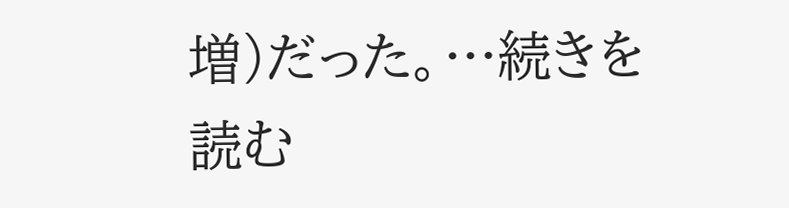増)だった。…続きを読む